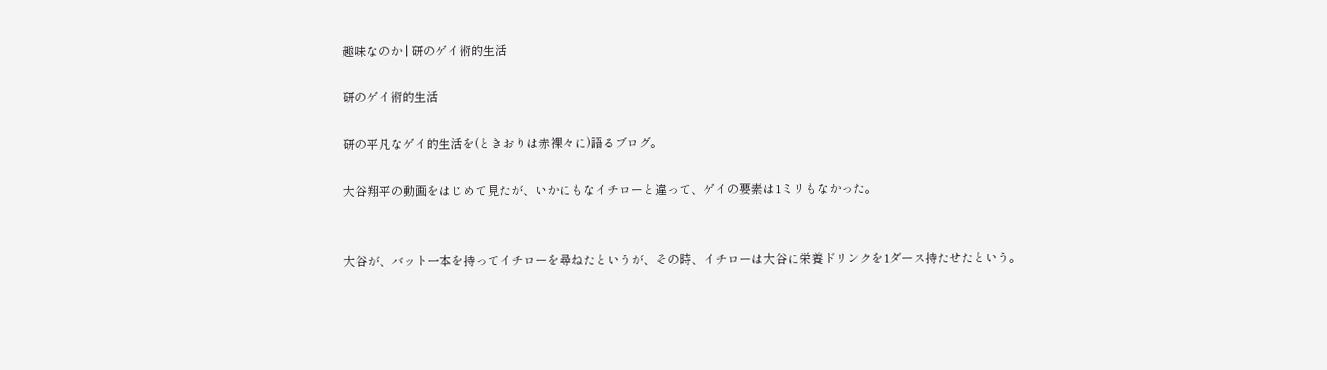趣味なのか | 研のゲイ術的生活

研のゲイ術的生活

研の平凡なゲイ的生活を(ときおりは赤裸々に)語るブログ。

大谷翔平の動画をはじめて見たが、いかにもなイチローと違って、ゲイの要素は1ミリもなかった。


大谷が、バット一本を持ってイチローを尋ねたというが、その時、イチローは大谷に栄養ドリンクを1ダース持たせたという。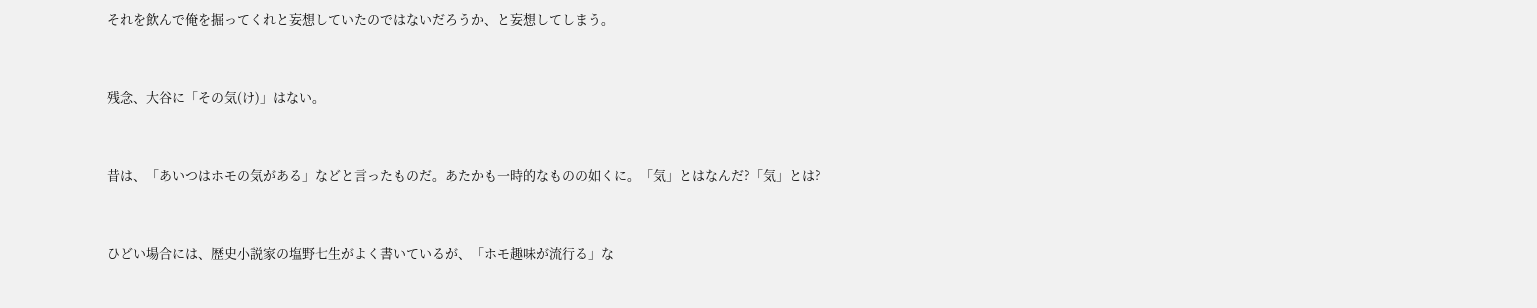それを飲んで俺を掘ってくれと妄想していたのではないだろうか、と妄想してしまう。


残念、大谷に「その気(け)」はない。


昔は、「あいつはホモの気がある」などと言ったものだ。あたかも一時的なものの如くに。「気」とはなんだ?「気」とは?


ひどい場合には、歴史小説家の塩野七生がよく書いているが、「ホモ趣味が流行る」な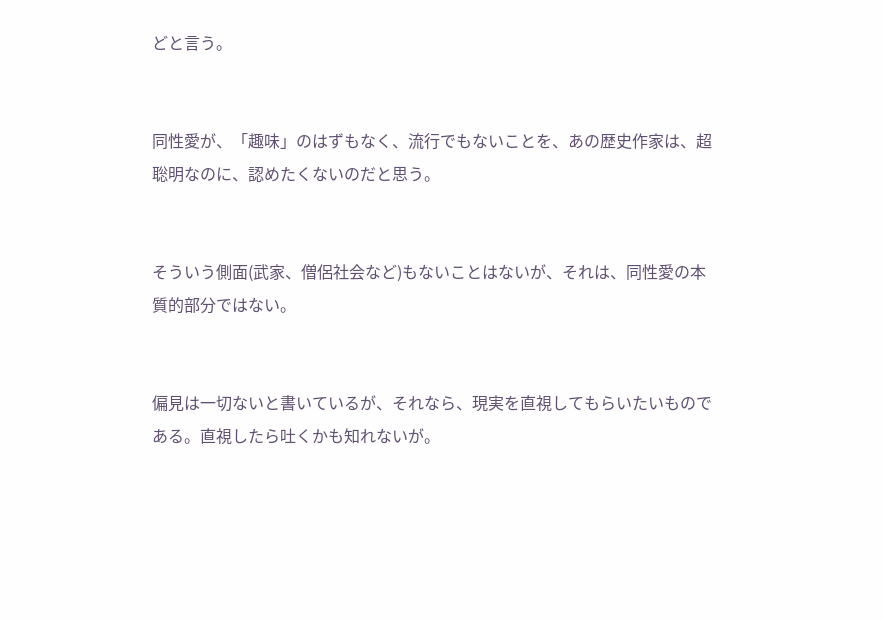どと言う。


同性愛が、「趣味」のはずもなく、流行でもないことを、あの歴史作家は、超聡明なのに、認めたくないのだと思う。


そういう側面(武家、僧侶社会など)もないことはないが、それは、同性愛の本質的部分ではない。


偏見は一切ないと書いているが、それなら、現実を直視してもらいたいものである。直視したら吐くかも知れないが。